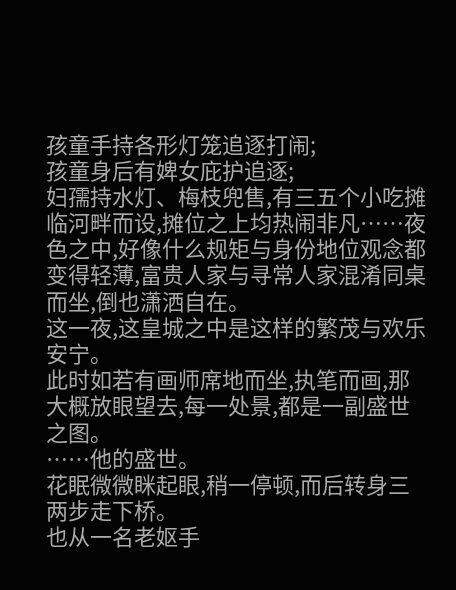孩童手持各形灯笼追逐打闹;
孩童身后有婢女庇护追逐;
妇孺持水灯、梅枝兜售,有三五个小吃摊临河畔而设,摊位之上均热闹非凡……夜色之中,好像什么规矩与身份地位观念都变得轻薄,富贵人家与寻常人家混淆同桌而坐,倒也潇洒自在。
这一夜,这皇城之中是这样的繁茂与欢乐安宁。
此时如若有画师席地而坐,执笔而画,那大概放眼望去,每一处景,都是一副盛世之图。
……他的盛世。
花眠微微眯起眼,稍一停顿,而后转身三两步走下桥。
也从一名老妪手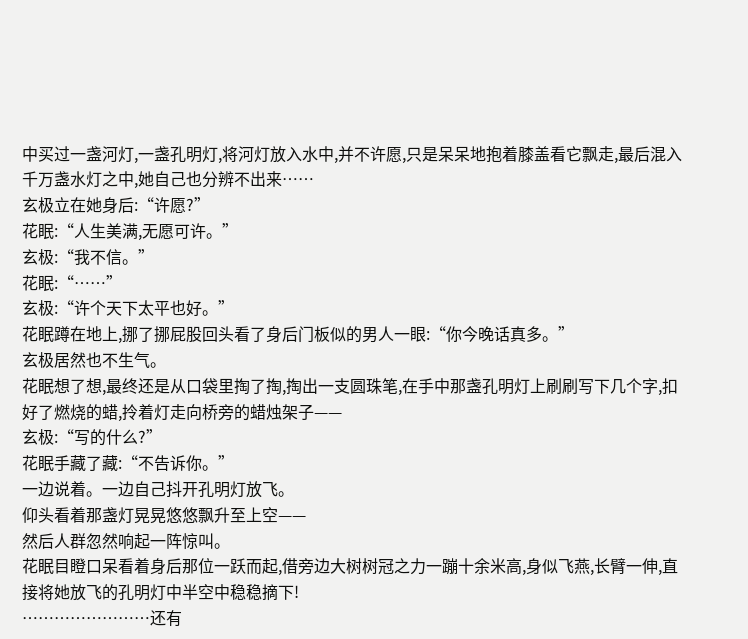中买过一盏河灯,一盏孔明灯,将河灯放入水中,并不许愿,只是呆呆地抱着膝盖看它飘走,最后混入千万盏水灯之中,她自己也分辨不出来……
玄极立在她身后:“许愿?”
花眠:“人生美满,无愿可许。”
玄极:“我不信。”
花眠:“……”
玄极:“许个天下太平也好。”
花眠蹲在地上,挪了挪屁股回头看了身后门板似的男人一眼:“你今晚话真多。”
玄极居然也不生气。
花眠想了想,最终还是从口袋里掏了掏,掏出一支圆珠笔,在手中那盏孔明灯上刷刷写下几个字,扣好了燃烧的蜡,拎着灯走向桥旁的蜡烛架子——
玄极:“写的什么?”
花眠手藏了藏:“不告诉你。”
一边说着。一边自己抖开孔明灯放飞。
仰头看着那盏灯晃晃悠悠飘升至上空——
然后人群忽然响起一阵惊叫。
花眠目瞪口呆看着身后那位一跃而起,借旁边大树树冠之力一蹦十余米高,身似飞燕,长臂一伸,直接将她放飞的孔明灯中半空中稳稳摘下!
……………………还有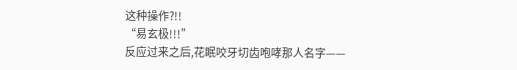这种操作?!!
“易玄极!!!”
反应过来之后,花眠咬牙切齿咆哮那人名字——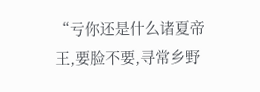“亏你还是什么诸夏帝王,要脸不要,寻常乡野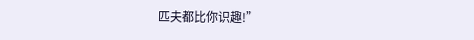匹夫都比你识趣!”